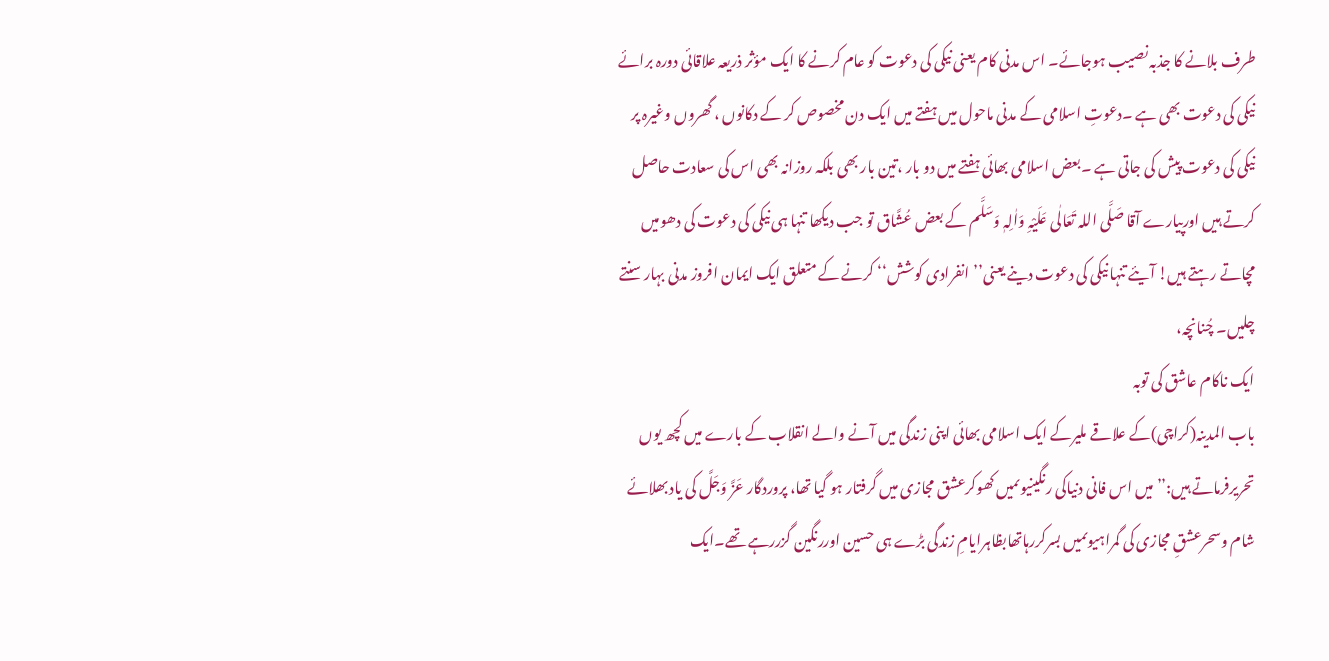طرف بلانے کا جذبہ نصیب ہوجائے۔ اس مدنی کام یعنی نیکی کی دعوت کو عام کرنے کا ایک مؤثر ذریعہ علاقائی دورہ برائے نیکی کی دعوت بھی ہے ۔دعوتِ اسلامی کے مدنی ماحول میں ہفتے میں ایک دن مخصوص کر کے دکانوں ، گھروں وغیرہ پر نیکی کی دعوت پیش کی جاتی ہے ۔بعض اسلامی بھائی ہفتے میں دو بار ،تین بار بھی بلکہ روزانہ بھی اس کی سعادت حاصل کرتے ہیں اورپیارے آقا صَلَّی اللہ تَعَالٰی عَلَیْہِ وَاٰلِہٖ وَسَلَّم کے بعض عُشَّاق تو جب دیکھا تنہا ہی نیکی کی دعوت کی دھومیں مچاتے رہتے ہیں! آیئے تنہا نیکی کی دعوت دینے یعنی’’انفرادی کوشش‘‘ کرنے کے متعلق ایک ایمان افروز مدنی بہار سنتے چلیں۔ چُنانچہ،
ایک ناکام عاشق کی توبہ
باب المدینہ(کراچی)کے علاقے ملیرکے ایک اسلامی بھائی اپنی زندگی میں آنے والے انقلاب کے بارے میں کچھ یوں تحریرفرماتے ہیں:’’میں اس فانی دنیاکی رنگینیوںمیں کھوکرعشق مجازی میں گرفتار ہو گیا تھا، پروردگار عَزَّ وَجَلَّ کی یاد بھلائے شام وسحرعشقِ مجازی کی گمراہیوںمیں بسرکررہاتھابظاہرایامِ زندگی بڑے ہی حسین اوررنگین گزررہے تھے۔ایک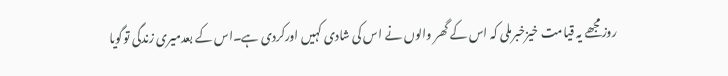روزمجھے یہ قیامت خیزخبرملی کہ اس کے گھر والوں نے اس کی شادی کہیں اورکردی ہے۔اس کے بعدمیری زندگی توگویا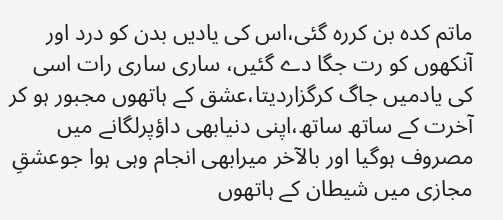ماتم کدہ بن کررہ گئی،اس کی یادیں بدن کو درد اور آنکھوں کو رت جگا دے گئیں، ساری ساری رات اسی کی یادمیں جاگ کرگزاردیتا،عشق کے ہاتھوں مجبور ہو کر آخرت کے ساتھ ساتھ،اپنی دنیابھی داؤپرلگانے میں مصروف ہوگیا اور بالآخر میرابھی انجام وہی ہوا جوعشقِ مجازی میں شیطان کے ہاتھوں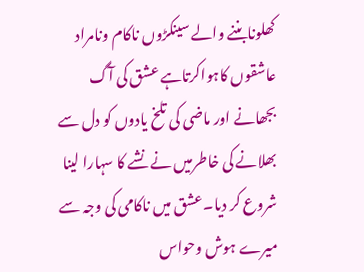کھلونابننے والے سینکڑوں ناکام ونامراد عاشقوں کاہواکرتاہے عشق کی آگ بجھانے اور ماضی کی تلخ یادوں کو دل سے بھلانے کی خاطرمیں نے نشے کا سہارا لینا شروع کر دیا۔عشق میں ناکامی کی وجہ سے میرے ہوش وحواس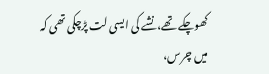کھوچکے تھے،نشے کی ایسی لت پڑچکی تھی کہ میں چرس،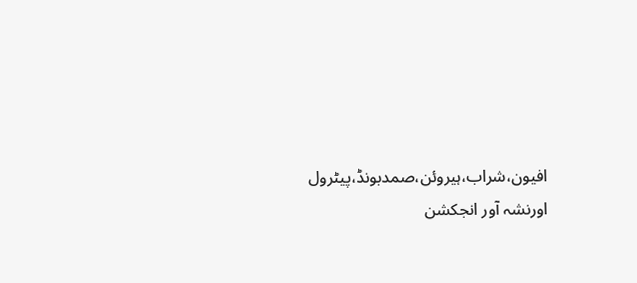افیون،شراب،ہیروئن،صمدبونڈ،پیٹرول اورنشہ آور انجکشن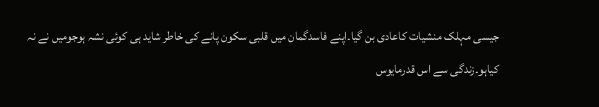جیسی مہلک منشیات کاعادی بن گیا۔اپنے فاسدگمان میں قلبی سکون پانے کی خاطر شاید ہی کوئی نشہ ہوجومیں نے نہ کیاہو۔زندگی سے اس قدرمایوس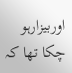اوربیزارہو چکا تھا کہ